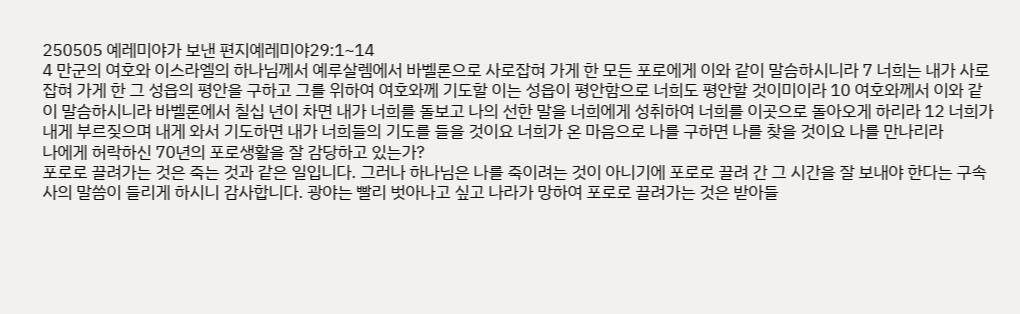250505 예레미야가 보낸 편지예레미야29:1~14
4 만군의 여호와 이스라엘의 하나님께서 예루살렘에서 바벨론으로 사로잡혀 가게 한 모든 포로에게 이와 같이 말슴하시니라 7 너희는 내가 사로잡혀 가게 한 그 성읍의 평안을 구하고 그를 위하여 여호와께 기도할 이는 성읍이 평안함으로 너희도 평안할 것이미이라 10 여호와께서 이와 같이 말슴하시니라 바벨론에서 칠십 년이 차면 내가 너희를 돌보고 나의 선한 말을 너희에게 성취하여 너희를 이곳으로 돌아오게 하리라 12 너희가 내게 부르짖으며 내게 와서 기도하면 내가 너희들의 기도를 들을 것이요 너희가 온 마음으로 나를 구하면 나를 찾을 것이요 나를 만나리라
나에게 허락하신 70년의 포로생활을 잘 감당하고 있는가?
포로로 끌려가는 것은 죽는 것과 같은 일입니다. 그러나 하나님은 나를 죽이려는 것이 아니기에 포로로 끌려 간 그 시간을 잘 보내야 한다는 구속사의 말씀이 들리게 하시니 감사합니다. 광야는 빨리 벗아나고 싶고 나라가 망하여 포로로 끌려가는 것은 받아들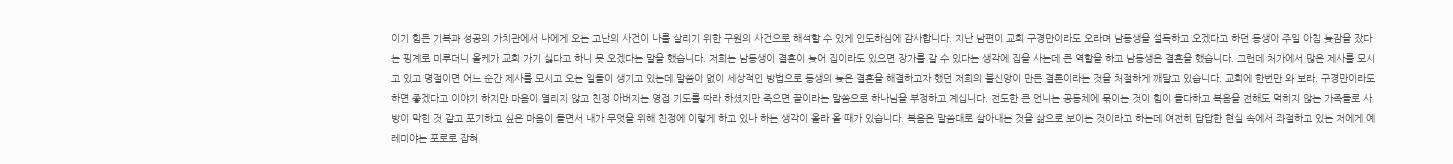이기 힘든 기복과 성공의 가치관에서 나에게 오는 고난의 사건이 나를 살리기 위한 구원의 사건으로 해석할 수 있게 인도하심에 감사합니다. 지난 남편이 교회 구경만이라도 오라며 남동생을 설득하고 오겠다고 하던 동생이 주일 아침 늦잠을 잤다는 핑계로 미루더니 올케가 교회 가기 싫다고 하니 못 오겠다는 말을 했습니다. 저희는 남동생이 결혼이 늦어 집이라도 있으면 장가를 갈 수 있다는 생각에 집을 사는데 큰 역할을 하고 남동생은 결혼을 했습니다. 그런데 처가에서 많은 제사를 모시고 있고 명절이면 어느 순간 제사를 모시고 오는 일들이 생기고 있는데 말씀이 없이 세상적인 방법으로 동생의 늦은 결혼을 해결하고자 했던 저희의 불신앙이 만든 결론이라는 것을 처절하게 깨달고 있습니다. 교회에 한번만 와 보라. 구경만이라도 하면 좋겠다고 이야기 하지만 마음이 열리지 않고 친정 아버지는 영접 기도를 따라 하셨지만 죽으면 끝이라는 말씀으로 하나님을 부정하고 계십니다. 전도한 큰 언니는 공동체에 묶이는 것이 힘이 들다하고 복음을 전해도 먹히지 않는 가족들로 사방이 막힌 것 같고 포기하고 싶은 마음이 들면서 내가 무엇을 위해 친정에 이렇게 하고 있나 하는 생각이 올라 올 때가 있습니다. 복음은 말씀대로 살아내는 것을 삶으로 보이는 것이라고 하는데 여전히 답답한 현실 속에서 좌절하고 있는 저에게 예레미야는 포로로 잡혀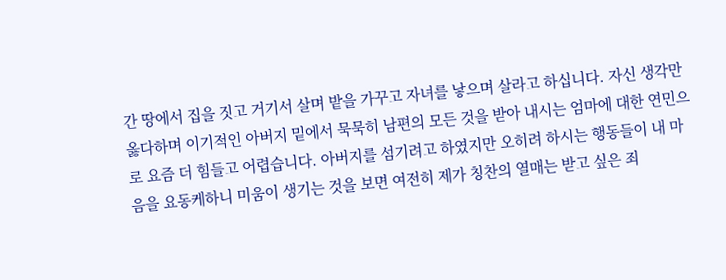간 땅에서 집을 짓고 거기서 살며 밭을 가꾸고 자녀를 낳으며 살라고 하십니다. 자신 생각만 옳다하며 이기적인 아버지 밑에서 묵묵히 남편의 모든 것을 받아 내시는 엄마에 대한 연민으로 요즘 더 힘들고 어렵습니다. 아버지를 섬기려고 하였지만 오히려 하시는 행동들이 내 마음을 요동케하니 미움이 생기는 것을 보면 여전히 제가 칭찬의 열매는 받고 싶은 죄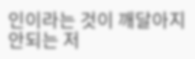인이라는 것이 깨달아지 안되는 저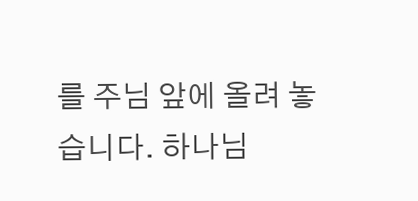를 주님 앞에 올려 놓습니다. 하나님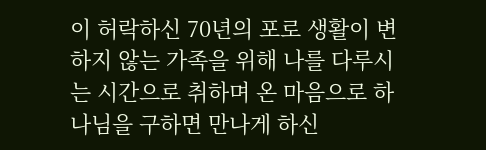이 허락하신 70년의 포로 생활이 변하지 않는 가족을 위해 나를 다루시는 시간으로 취하며 온 마음으로 하나님을 구하면 만나게 하신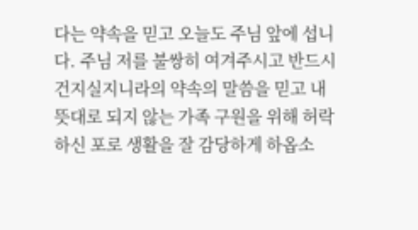다는 약속을 믿고 오늘도 주님 앞에 섭니다. 주님 저를 불쌍히 여겨주시고 반드시 건지실지니라의 약속의 말씀을 믿고 내 뜻대로 되지 않는 가족 구원을 위해 허락하신 포로 생활을 잘 감당하게 하옵소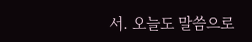서. 오늘도 말씀으로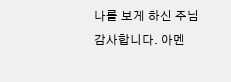나를 보게 하신 주님 감사합니다. 아멘